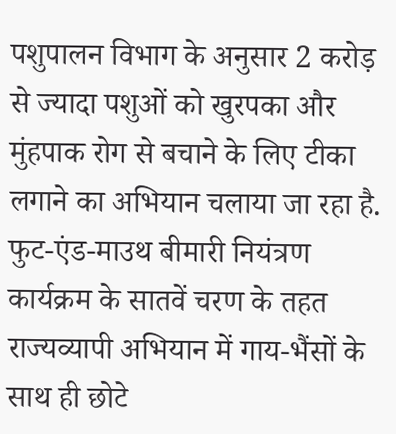पशुपालन विभाग के अनुसार 2 करोड़ से ज्यादा पशुओं को खुरपका और मुंहपाक रोग से बचाने के लिए टीका लगाने का अभियान चलाया जा रहा है. फुट-एंड-माउथ बीमारी नियंत्रण कार्यक्रम के सातवें चरण के तहत राज्यव्यापी अभियान में गाय-भैंसों के साथ ही छोटे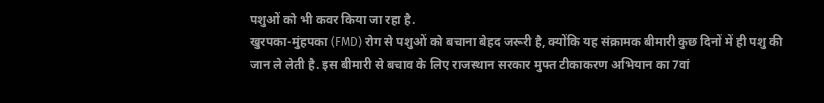पशुओं को भी कवर किया जा रहा है.
खुरपका-मुंहपका (FMD) रोग से पशुओं को बचाना बेहद जरूरी है, क्योंकि यह संक्रामक बीमारी कुछ दिनों में ही पशु की जान ले लेती है. इस बीमारी से बचाव के लिए राजस्थान सरकार मुफ्त टीकाकरण अभियान का 7वां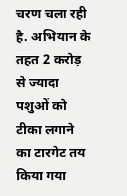चरण चला रही है. अभियान के तहत 2 करोड़ से ज्यादा पशुओं को टीका लगाने का टारगेट तय किया गया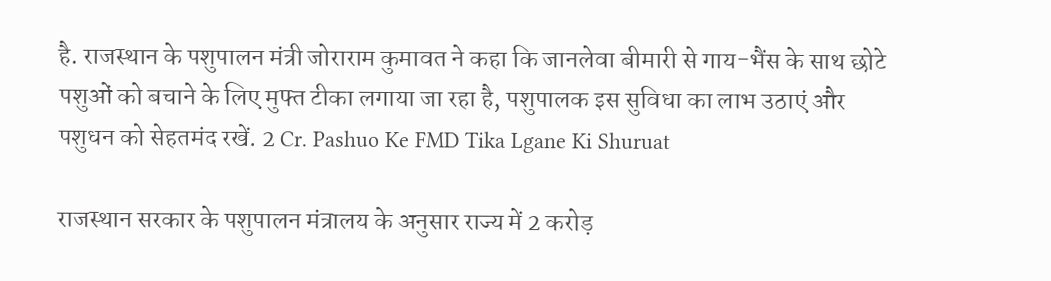है. राजस्थान के पशुपालन मंत्री जोराराम कुमावत ने कहा कि जानलेवा बीमारी से गाय-भैंस के साथ छोटे पशुओं को बचाने के लिए मुफ्त टीका लगाया जा रहा है, पशुपालक इस सुविधा का लाभ उठाएं और पशुधन को सेहतमंद रखें. 2 Cr. Pashuo Ke FMD Tika Lgane Ki Shuruat

राजस्थान सरकार के पशुपालन मंत्रालय के अनुसार राज्य में 2 करोड़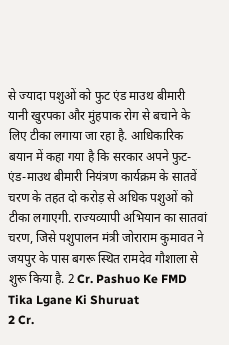से ज्यादा पशुओं को फुट एंड माउथ बीमारी यानी खुरपका और मुंहपाक रोग से बचाने के लिए टीका लगाया जा रहा है. आधिकारिक बयान में कहा गया है कि सरकार अपने फुट-एंड-माउथ बीमारी नियंत्रण कार्यक्रम के सातवें चरण के तहत दो करोड़ से अधिक पशुओं को टीका लगाएगी. राज्यव्यापी अभियान का सातवां चरण, जिसे पशुपालन मंत्री जोराराम कुमावत ने जयपुर के पास बगरू स्थित रामदेव गौशाला से शुरू किया है. 2 Cr. Pashuo Ke FMD Tika Lgane Ki Shuruat
2 Cr.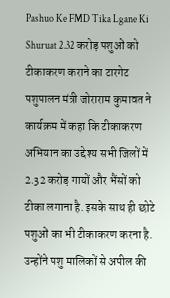Pashuo Ke FMD Tika Lgane Ki Shuruat 2.32 करोड़ पशुओं को टीकाकरण कराने का टारगेट
पशुपालन मंत्री जोराराम कुमावत ने कार्यक्रम में कहा कि टीकाकरण अभियान का उद्देश्य सभी जिलों में 2.32 करोड़ गायों और भैंसों को टीका लगाना है. इसके साथ ही छोटे पशुओं का भी टीकाकरण करना है. उन्होंने पशु मालिकों से अपील की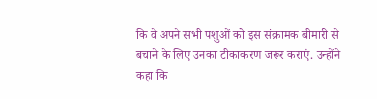कि वे अपने सभी पशुओं को इस संक्रामक बीमारी से बचाने के लिए उनका टीकाकरण जरूर कराएं. उन्होंने कहा कि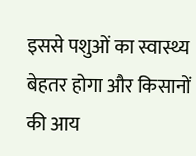इससे पशुओं का स्वास्थ्य बेहतर होगा और किसानों की आय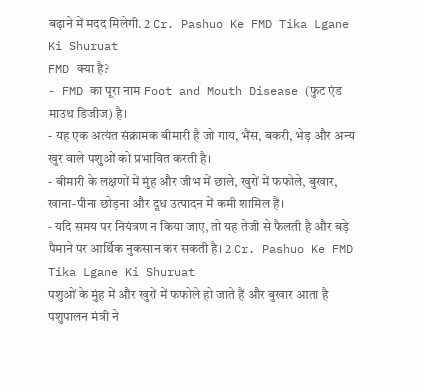बढ़ाने में मदद मिलेगी. 2 Cr. Pashuo Ke FMD Tika Lgane Ki Shuruat
FMD क्या है?
- FMD का पूरा नाम Foot and Mouth Disease (फुट एंड माउथ डिजीज) है।
- यह एक अत्यंत संक्रामक बीमारी है जो गाय, भैंस, बकरी, भेड़ और अन्य खुर वाले पशुओं को प्रभावित करती है।
- बीमारी के लक्षणों में मुंह और जीभ में छाले, खुरों में फफोले, बुखार, खाना-पीना छोड़ना और दूध उत्पादन में कमी शामिल हैं।
- यदि समय पर नियंत्रण न किया जाए, तो यह तेजी से फैलती है और बड़े पैमाने पर आर्थिक नुकसान कर सकती है। 2 Cr. Pashuo Ke FMD Tika Lgane Ki Shuruat
पशुओं के मुंह में और खुरों में फफोले हो जाते हैं और बुखार आता है
पशुपालन मंत्री ने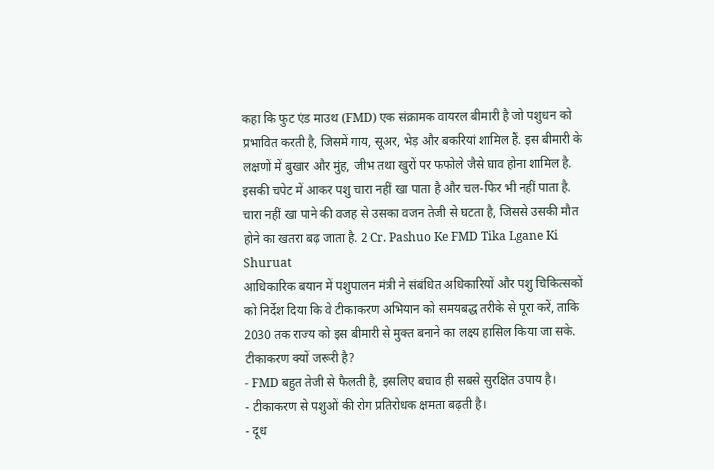कहा कि फुट एंड माउथ (FMD) एक संक्रामक वायरल बीमारी है जो पशुधन को प्रभावित करती है, जिसमें गाय, सूअर, भेड़ और बकरियां शामिल हैं. इस बीमारी के लक्षणों में बुखार और मुंह, जीभ तथा खुरों पर फफोले जैसे घाव होना शामिल है. इसकी चपेट में आकर पशु चारा नहीं खा पाता है और चल-फिर भी नहीं पाता है. चारा नहीं खा पाने की वजह से उसका वजन तेजी से घटता है, जिससे उसकी मौत होने का खतरा बढ़ जाता है. 2 Cr. Pashuo Ke FMD Tika Lgane Ki Shuruat
आधिकारिक बयान में पशुपालन मंत्री ने संबंधित अधिकारियों और पशु चिकित्सकों को निर्देश दिया कि वे टीकाकरण अभियान को समयबद्ध तरीके से पूरा करें, ताकि 2030 तक राज्य को इस बीमारी से मुक्त बनाने का लक्ष्य हासिल किया जा सके.
टीकाकरण क्यों जरूरी है?
- FMD बहुत तेजी से फैलती है, इसलिए बचाव ही सबसे सुरक्षित उपाय है।
- टीकाकरण से पशुओं की रोग प्रतिरोधक क्षमता बढ़ती है।
- दूध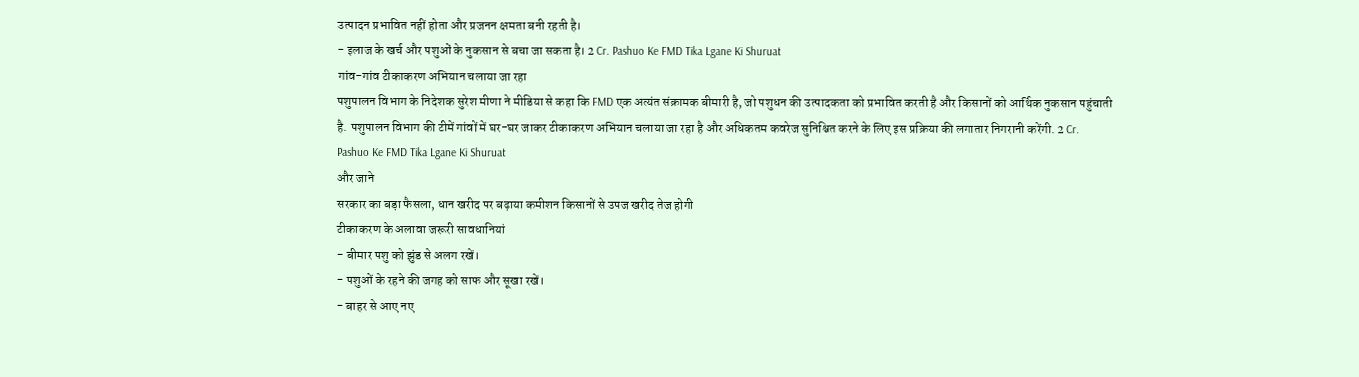उत्पादन प्रभावित नहीं होता और प्रजनन क्षमता बनी रहती है।
- इलाज के खर्च और पशुओं के नुकसान से बचा जा सकता है। 2 Cr. Pashuo Ke FMD Tika Lgane Ki Shuruat
गांव-गांव टीकाकरण अभियान चलाया जा रहा
पशुपालन विभाग के निदेशक सुरेश मीणा ने मीडिया से कहा कि FMD एक अत्यंत संक्रामक बीमारी है, जो पशुधन की उत्पादकता को प्रभावित करती है और किसानों को आर्थिक नुकसान पहुंचाती है. पशुपालन विभाग की टीमें गांवों में घर-घर जाकर टीकाकरण अभियान चलाया जा रहा है और अधिकतम कवरेज सुनिश्चित करने के लिए इस प्रक्रिया की लगातार निगरानी करेंगी. 2 Cr. Pashuo Ke FMD Tika Lgane Ki Shuruat
और जाने
सरकार का बड़ा फैसला, धान खरीद पर बढ़ाया कमीशन किसानों से उपज खरीद तेज होगी
टीकाकरण के अलावा जरूरी सावधानियां
- बीमार पशु को झुंड से अलग रखें।
- पशुओं के रहने की जगह को साफ और सूखा रखें।
- बाहर से आए नए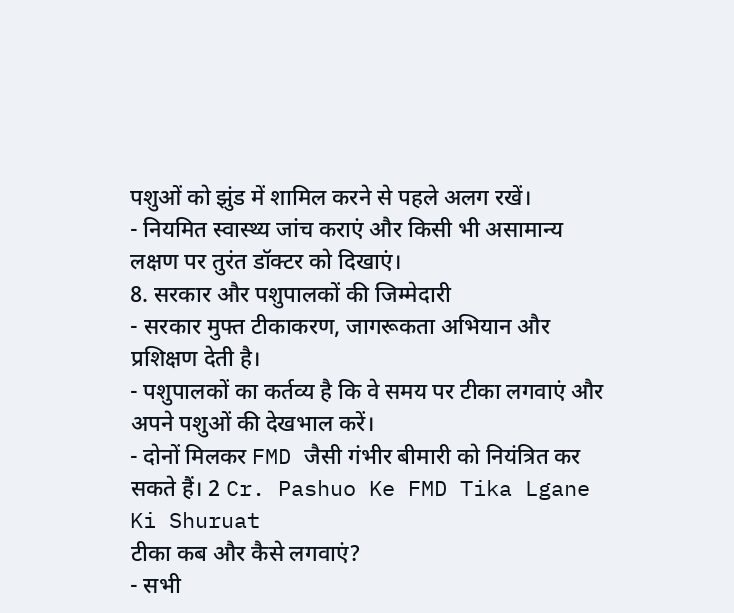पशुओं को झुंड में शामिल करने से पहले अलग रखें।
- नियमित स्वास्थ्य जांच कराएं और किसी भी असामान्य लक्षण पर तुरंत डॉक्टर को दिखाएं।
8. सरकार और पशुपालकों की जिम्मेदारी
- सरकार मुफ्त टीकाकरण, जागरूकता अभियान और प्रशिक्षण देती है।
- पशुपालकों का कर्तव्य है कि वे समय पर टीका लगवाएं और अपने पशुओं की देखभाल करें।
- दोनों मिलकर FMD जैसी गंभीर बीमारी को नियंत्रित कर सकते हैं। 2 Cr. Pashuo Ke FMD Tika Lgane Ki Shuruat
टीका कब और कैसे लगवाएं?
- सभी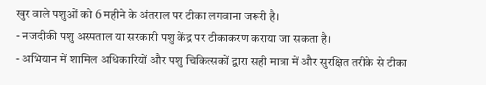खुर वाले पशुओं को 6 महीने के अंतराल पर टीका लगवाना जरूरी है।
- नजदीकी पशु अस्पताल या सरकारी पशु केंद्र पर टीकाकरण कराया जा सकता है।
- अभियान में शामिल अधिकारियों और पशु चिकित्सकों द्वारा सही मात्रा में और सुरक्षित तरीके से टीका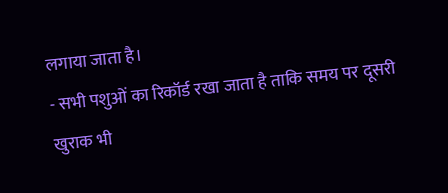लगाया जाता है।
- सभी पशुओं का रिकॉर्ड रखा जाता है ताकि समय पर दूसरी खुराक भी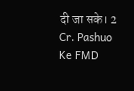दी जा सके। 2 Cr. Pashuo Ke FMD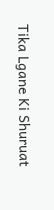Tika Lgane Ki Shuruat